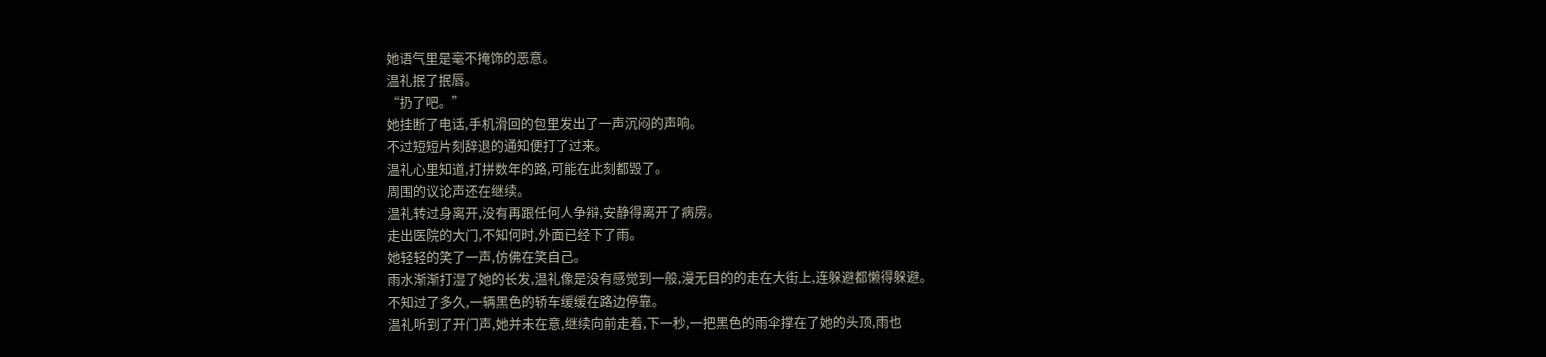她语气里是毫不掩饰的恶意。
温礼抿了抿唇。
“扔了吧。”
她挂断了电话,手机滑回的包里发出了一声沉闷的声响。
不过短短片刻辞退的通知便打了过来。
温礼心里知道,打拼数年的路,可能在此刻都毁了。
周围的议论声还在继续。
温礼转过身离开,没有再跟任何人争辩,安静得离开了病房。
走出医院的大门,不知何时,外面已经下了雨。
她轻轻的笑了一声,仿佛在笑自己。
雨水渐渐打湿了她的长发,温礼像是没有感觉到一般,漫无目的的走在大街上,连躲避都懒得躲避。
不知过了多久,一辆黑色的轿车缓缓在路边停靠。
温礼听到了开门声,她并未在意,继续向前走着,下一秒,一把黑色的雨伞撑在了她的头顶,雨也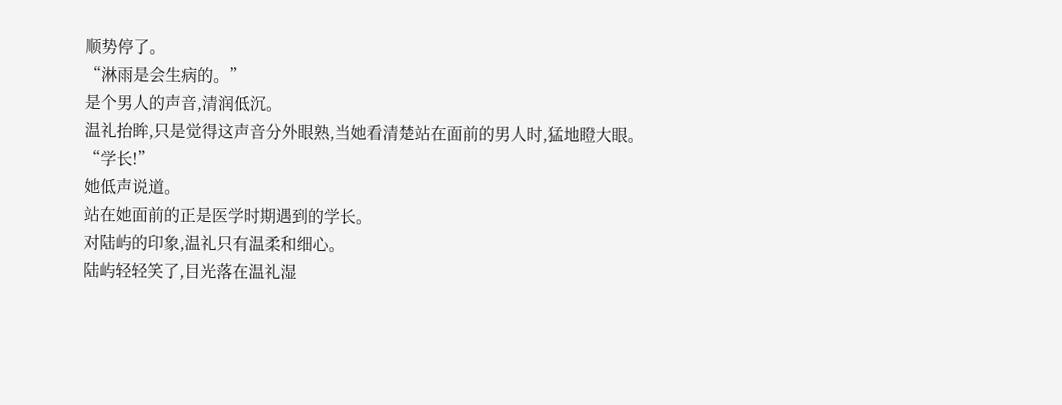顺势停了。
“淋雨是会生病的。”
是个男人的声音,清润低沉。
温礼抬眸,只是觉得这声音分外眼熟,当她看清楚站在面前的男人时,猛地瞪大眼。
“学长!”
她低声说道。
站在她面前的正是医学时期遇到的学长。
对陆屿的印象,温礼只有温柔和细心。
陆屿轻轻笑了,目光落在温礼湿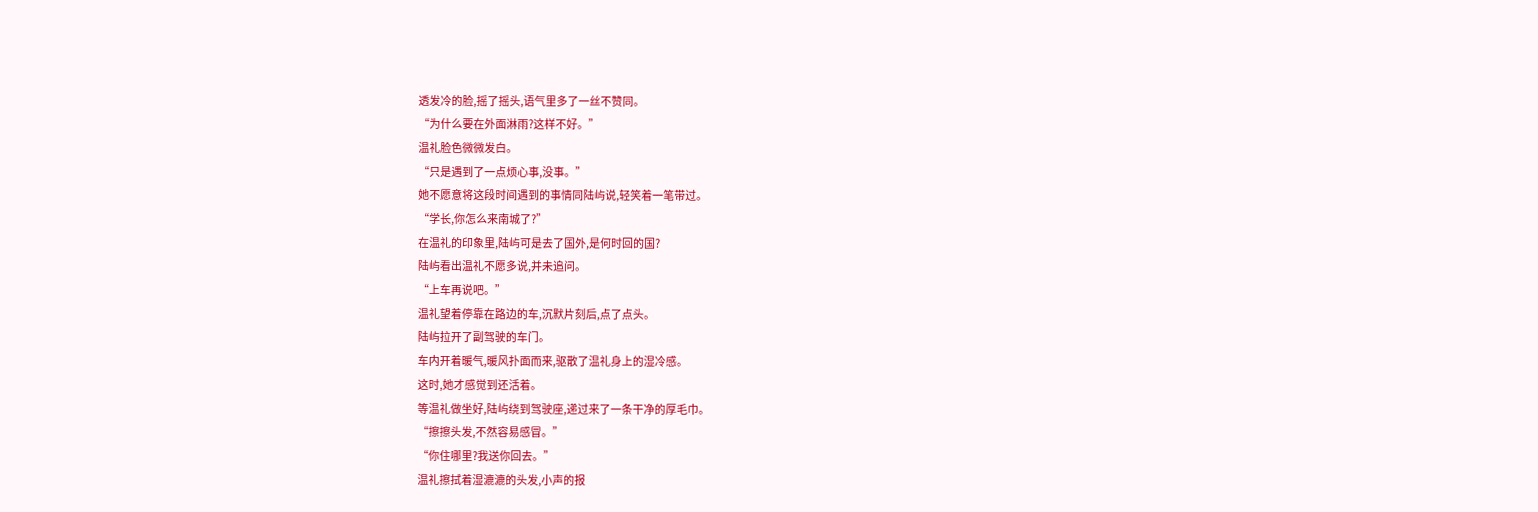透发冷的脸,摇了摇头,语气里多了一丝不赞同。
“为什么要在外面淋雨?这样不好。”
温礼脸色微微发白。
“只是遇到了一点烦心事,没事。”
她不愿意将这段时间遇到的事情同陆屿说,轻笑着一笔带过。
“学长,你怎么来南城了?”
在温礼的印象里,陆屿可是去了国外,是何时回的国?
陆屿看出温礼不愿多说,并未追问。
“上车再说吧。”
温礼望着停靠在路边的车,沉默片刻后,点了点头。
陆屿拉开了副驾驶的车门。
车内开着暖气,暖风扑面而来,驱散了温礼身上的湿冷感。
这时,她才感觉到还活着。
等温礼做坐好,陆屿绕到驾驶座,递过来了一条干净的厚毛巾。
“擦擦头发,不然容易感冒。”
“你住哪里?我送你回去。”
温礼擦拭着湿漉漉的头发,小声的报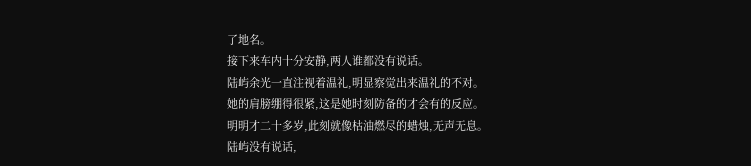了地名。
接下来车内十分安静,两人谁都没有说话。
陆屿余光一直注视着温礼,明显察觉出来温礼的不对。
她的肩膀绷得很紧,这是她时刻防备的才会有的反应。
明明才二十多岁,此刻就像枯油燃尽的蜡烛,无声无息。
陆屿没有说话,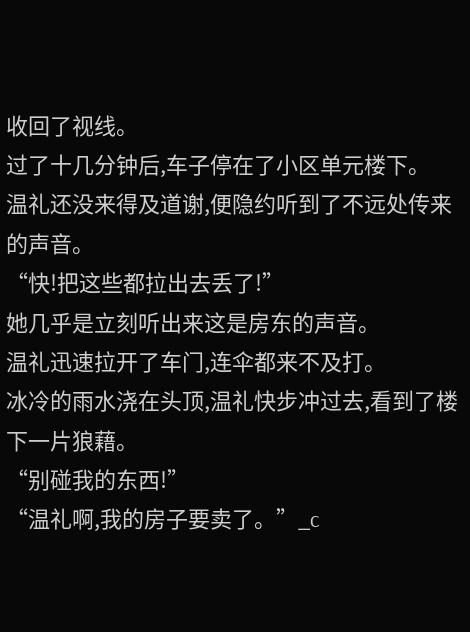收回了视线。
过了十几分钟后,车子停在了小区单元楼下。
温礼还没来得及道谢,便隐约听到了不远处传来的声音。
“快!把这些都拉出去丢了!”
她几乎是立刻听出来这是房东的声音。
温礼迅速拉开了车门,连伞都来不及打。
冰冷的雨水浇在头顶,温礼快步冲过去,看到了楼下一片狼藉。
“别碰我的东西!”
“温礼啊,我的房子要卖了。”_c